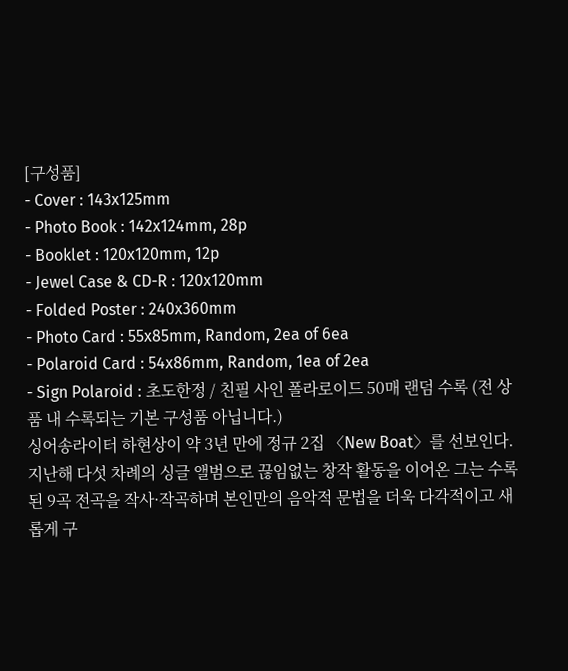[구성품]
- Cover : 143x125mm
- Photo Book : 142x124mm, 28p
- Booklet : 120x120mm, 12p
- Jewel Case & CD-R : 120x120mm
- Folded Poster : 240x360mm
- Photo Card : 55x85mm, Random, 2ea of 6ea
- Polaroid Card : 54x86mm, Random, 1ea of 2ea
- Sign Polaroid : 초도한정 / 친필 사인 폴라로이드 50매 랜덤 수록 (전 상품 내 수록되는 기본 구성품 아닙니다.)
싱어송라이터 하현상이 약 3년 만에 정규 2집 〈New Boat〉를 선보인다. 지난해 다섯 차례의 싱글 앨범으로 끊임없는 창작 활동을 이어온 그는 수록된 9곡 전곡을 작사·작곡하며 본인만의 음악적 문법을 더욱 다각적이고 새롭게 구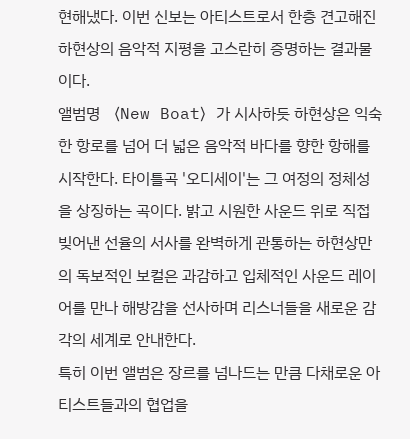현해냈다. 이번 신보는 아티스트로서 한층 견고해진 하현상의 음악적 지평을 고스란히 증명하는 결과물이다.
앨범명 〈New Boat〉가 시사하듯 하현상은 익숙한 항로를 넘어 더 넓은 음악적 바다를 향한 항해를 시작한다. 타이틀곡 '오디세이'는 그 여정의 정체성을 상징하는 곡이다. 밝고 시원한 사운드 위로 직접 빚어낸 선율의 서사를 완벽하게 관통하는 하현상만의 독보적인 보컬은 과감하고 입체적인 사운드 레이어를 만나 해방감을 선사하며 리스너들을 새로운 감각의 세계로 안내한다.
특히 이번 앨범은 장르를 넘나드는 만큼 다채로운 아티스트들과의 협업을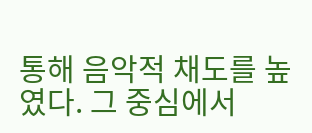통해 음악적 채도를 높였다. 그 중심에서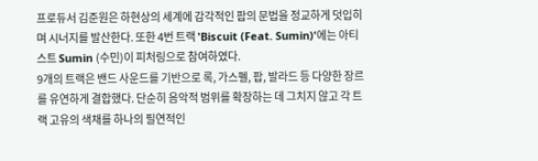프로듀서 김준원은 하현상의 세계에 감각적인 팝의 문법을 정교하게 덧입히며 시너지를 발산한다. 또한 4번 트랙 'Biscuit (Feat. Sumin)'에는 아티스트 Sumin (수민)이 피처링으로 참여하였다.
9개의 트랙은 밴드 사운드를 기반으로 록, 가스펠, 팝, 발라드 등 다양한 장르를 유연하게 결합했다. 단순히 음악적 범위를 확장하는 데 그치지 않고 각 트랙 고유의 색채를 하나의 필연적인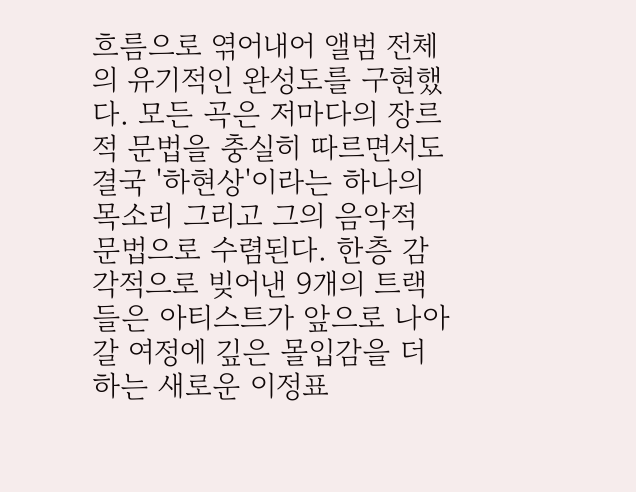흐름으로 엮어내어 앨범 전체의 유기적인 완성도를 구현했다. 모든 곡은 저마다의 장르적 문법을 충실히 따르면서도 결국 '하현상'이라는 하나의 목소리 그리고 그의 음악적 문법으로 수렴된다. 한층 감각적으로 빚어낸 9개의 트랙들은 아티스트가 앞으로 나아갈 여정에 깊은 몰입감을 더하는 새로운 이정표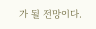가 될 전망이다.